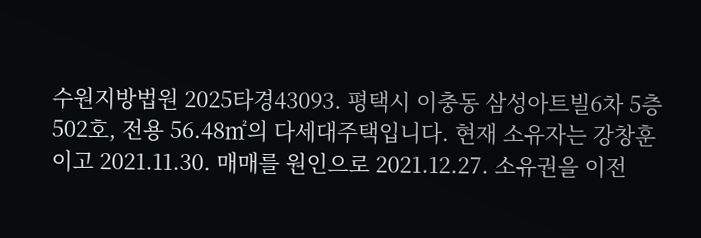수원지방법원 2025타경43093. 평택시 이충동 삼성아트빌6차 5층 502호, 전용 56.48㎡의 다세대주택입니다. 현재 소유자는 강창훈이고 2021.11.30. 매매를 원인으로 2021.12.27. 소유권을 이전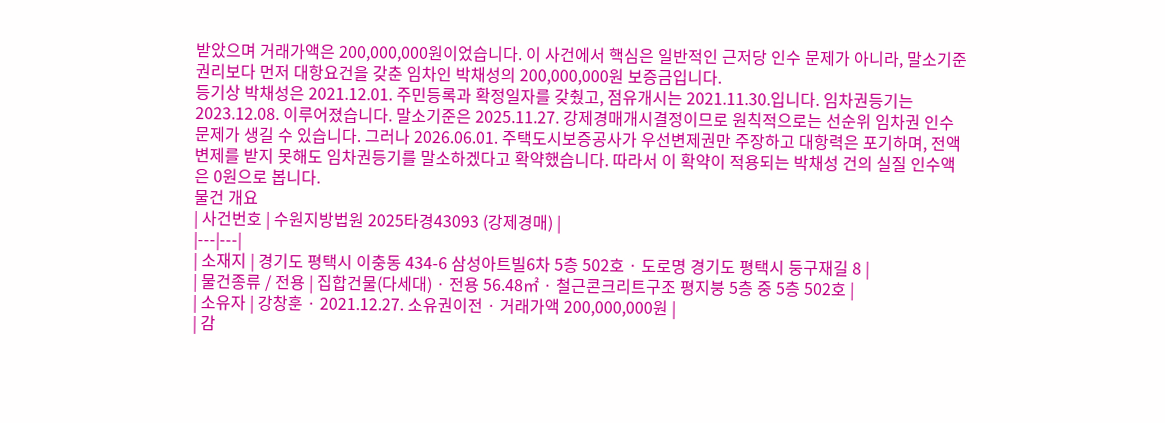받았으며 거래가액은 200,000,000원이었습니다. 이 사건에서 핵심은 일반적인 근저당 인수 문제가 아니라, 말소기준권리보다 먼저 대항요건을 갖춘 임차인 박채성의 200,000,000원 보증금입니다.
등기상 박채성은 2021.12.01. 주민등록과 확정일자를 갖췄고, 점유개시는 2021.11.30.입니다. 임차권등기는 2023.12.08. 이루어졌습니다. 말소기준은 2025.11.27. 강제경매개시결정이므로 원칙적으로는 선순위 임차권 인수 문제가 생길 수 있습니다. 그러나 2026.06.01. 주택도시보증공사가 우선변제권만 주장하고 대항력은 포기하며, 전액 변제를 받지 못해도 임차권등기를 말소하겠다고 확약했습니다. 따라서 이 확약이 적용되는 박채성 건의 실질 인수액은 0원으로 봅니다.
물건 개요
| 사건번호 | 수원지방법원 2025타경43093 (강제경매) |
|---|---|
| 소재지 | 경기도 평택시 이충동 434-6 삼성아트빌6차 5층 502호 · 도로명 경기도 평택시 둥구재길 8 |
| 물건종류 / 전용 | 집합건물(다세대) · 전용 56.48㎡ · 철근콘크리트구조 평지붕 5층 중 5층 502호 |
| 소유자 | 강창훈 · 2021.12.27. 소유권이전 · 거래가액 200,000,000원 |
| 감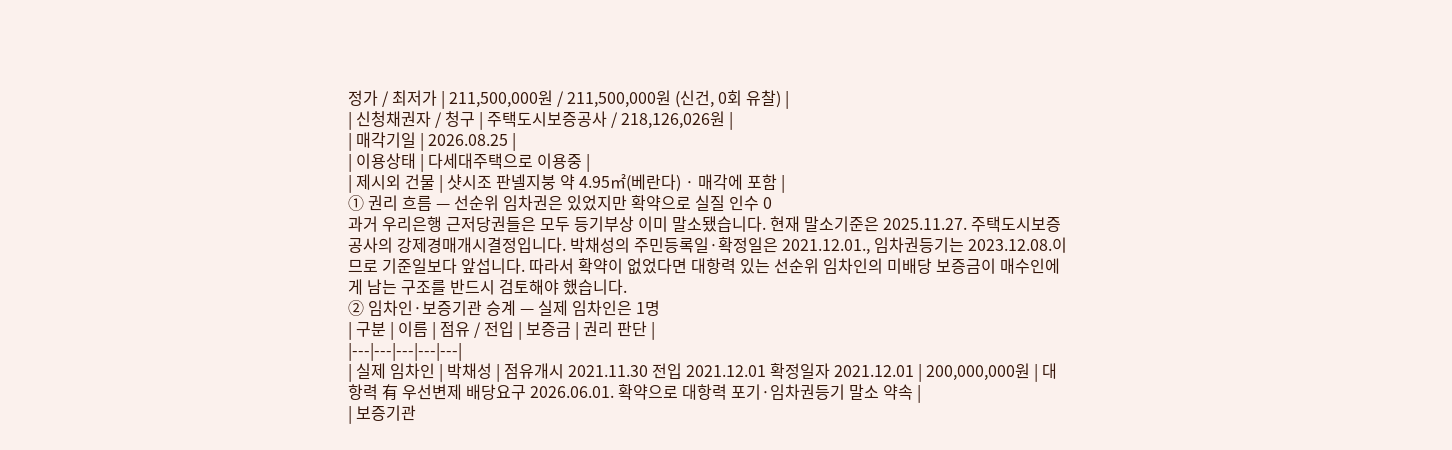정가 / 최저가 | 211,500,000원 / 211,500,000원 (신건, 0회 유찰) |
| 신청채권자 / 청구 | 주택도시보증공사 / 218,126,026원 |
| 매각기일 | 2026.08.25 |
| 이용상태 | 다세대주택으로 이용중 |
| 제시외 건물 | 샷시조 판넬지붕 약 4.95㎡(베란다) · 매각에 포함 |
① 권리 흐름 — 선순위 임차권은 있었지만 확약으로 실질 인수 0
과거 우리은행 근저당권들은 모두 등기부상 이미 말소됐습니다. 현재 말소기준은 2025.11.27. 주택도시보증공사의 강제경매개시결정입니다. 박채성의 주민등록일·확정일은 2021.12.01., 임차권등기는 2023.12.08.이므로 기준일보다 앞섭니다. 따라서 확약이 없었다면 대항력 있는 선순위 임차인의 미배당 보증금이 매수인에게 남는 구조를 반드시 검토해야 했습니다.
② 임차인·보증기관 승계 — 실제 임차인은 1명
| 구분 | 이름 | 점유 / 전입 | 보증금 | 권리 판단 |
|---|---|---|---|---|
| 실제 임차인 | 박채성 | 점유개시 2021.11.30 전입 2021.12.01 확정일자 2021.12.01 | 200,000,000원 | 대항력 有 우선변제 배당요구 2026.06.01. 확약으로 대항력 포기·임차권등기 말소 약속 |
| 보증기관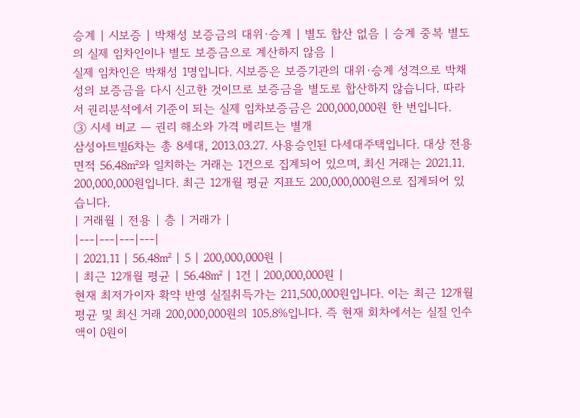승계 | 시보증 | 박채성 보증금의 대위·승계 | 별도 합산 없음 | 승계 중복 별도의 실제 임차인이나 별도 보증금으로 계산하지 않음 |
실제 임차인은 박채성 1명입니다. 시보증은 보증기관의 대위·승계 성격으로 박채성의 보증금을 다시 신고한 것이므로 보증금을 별도로 합산하지 않습니다. 따라서 권리분석에서 기준이 되는 실제 임차보증금은 200,000,000원 한 번입니다.
③ 시세 비교 — 권리 해소와 가격 메리트는 별개
삼성아트빌6차는 총 8세대, 2013.03.27. 사용승인된 다세대주택입니다. 대상 전용면적 56.48㎡와 일치하는 거래는 1건으로 집계되어 있으며, 최신 거래는 2021.11. 200,000,000원입니다. 최근 12개월 평균 지표도 200,000,000원으로 집계되어 있습니다.
| 거래월 | 전용 | 층 | 거래가 |
|---|---|---|---|
| 2021.11 | 56.48㎡ | 5 | 200,000,000원 |
| 최근 12개월 평균 | 56.48㎡ | 1건 | 200,000,000원 |
현재 최저가이자 확약 반영 실질취득가는 211,500,000원입니다. 이는 최근 12개월 평균 및 최신 거래 200,000,000원의 105.8%입니다. 즉 현재 회차에서는 실질 인수액이 0원이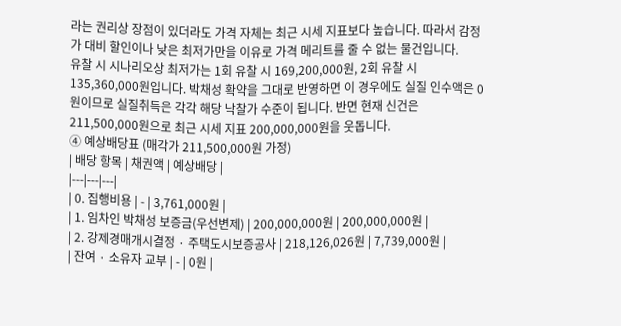라는 권리상 장점이 있더라도 가격 자체는 최근 시세 지표보다 높습니다. 따라서 감정가 대비 할인이나 낮은 최저가만을 이유로 가격 메리트를 줄 수 없는 물건입니다.
유찰 시 시나리오상 최저가는 1회 유찰 시 169,200,000원, 2회 유찰 시 135,360,000원입니다. 박채성 확약을 그대로 반영하면 이 경우에도 실질 인수액은 0원이므로 실질취득은 각각 해당 낙찰가 수준이 됩니다. 반면 현재 신건은 211,500,000원으로 최근 시세 지표 200,000,000원을 웃돕니다.
④ 예상배당표 (매각가 211,500,000원 가정)
| 배당 항목 | 채권액 | 예상배당 |
|---|---|---|
| 0. 집행비용 | - | 3,761,000원 |
| 1. 임차인 박채성 보증금(우선변제) | 200,000,000원 | 200,000,000원 |
| 2. 강제경매개시결정 · 주택도시보증공사 | 218,126,026원 | 7,739,000원 |
| 잔여 · 소유자 교부 | - | 0원 |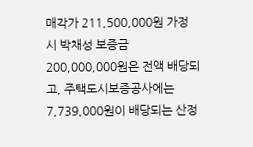매각가 211,500,000원 가정 시 박채성 보증금 200,000,000원은 전액 배당되고, 주택도시보증공사에는 7,739,000원이 배당되는 산정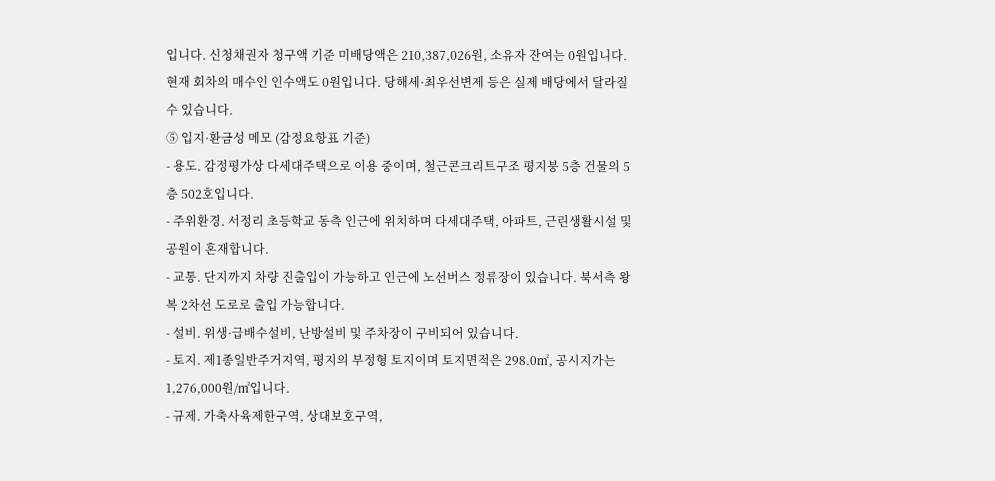입니다. 신청채권자 청구액 기준 미배당액은 210,387,026원, 소유자 잔여는 0원입니다. 현재 회차의 매수인 인수액도 0원입니다. 당해세·최우선변제 등은 실제 배당에서 달라질 수 있습니다.
⑤ 입지·환금성 메모 (감정요항표 기준)
- 용도. 감정평가상 다세대주택으로 이용 중이며, 철근콘크리트구조 평지붕 5층 건물의 5층 502호입니다.
- 주위환경. 서정리 초등학교 동측 인근에 위치하며 다세대주택, 아파트, 근린생활시설 및 공원이 혼재합니다.
- 교통. 단지까지 차량 진출입이 가능하고 인근에 노선버스 정류장이 있습니다. 북서측 왕복 2차선 도로로 출입 가능합니다.
- 설비. 위생·급배수설비, 난방설비 및 주차장이 구비되어 있습니다.
- 토지. 제1종일반주거지역, 평지의 부정형 토지이며 토지면적은 298.0㎡, 공시지가는 1,276,000원/㎡입니다.
- 규제. 가축사육제한구역, 상대보호구역,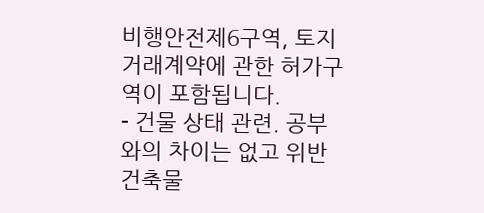비행안전제6구역, 토지거래계약에 관한 허가구역이 포함됩니다.
- 건물 상태 관련. 공부와의 차이는 없고 위반건축물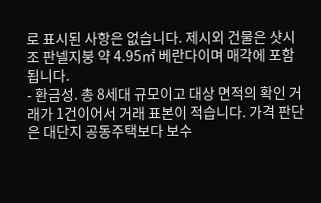로 표시된 사항은 없습니다. 제시외 건물은 샷시조 판넬지붕 약 4.95㎡ 베란다이며 매각에 포함됩니다.
- 환금성. 총 8세대 규모이고 대상 면적의 확인 거래가 1건이어서 거래 표본이 적습니다. 가격 판단은 대단지 공동주택보다 보수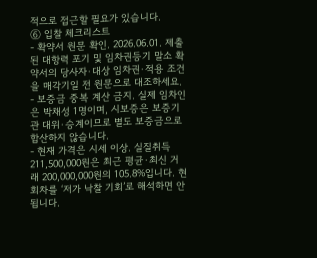적으로 접근할 필요가 있습니다.
⑥ 입찰 체크리스트
- 확약서 원문 확인. 2026.06.01. 제출된 대항력 포기 및 임차권등기 말소 확약서의 당사자·대상 임차권·적용 조건을 매각기일 전 원문으로 대조하세요.
- 보증금 중복 계산 금지. 실제 임차인은 박채성 1명이며, 시보증은 보증기관 대위·승계이므로 별도 보증금으로 합산하지 않습니다.
- 현재 가격은 시세 이상. 실질취득 211,500,000원은 최근 평균·최신 거래 200,000,000원의 105.8%입니다. 현 회차를 ‘저가 낙찰 기회’로 해석하면 안 됩니다.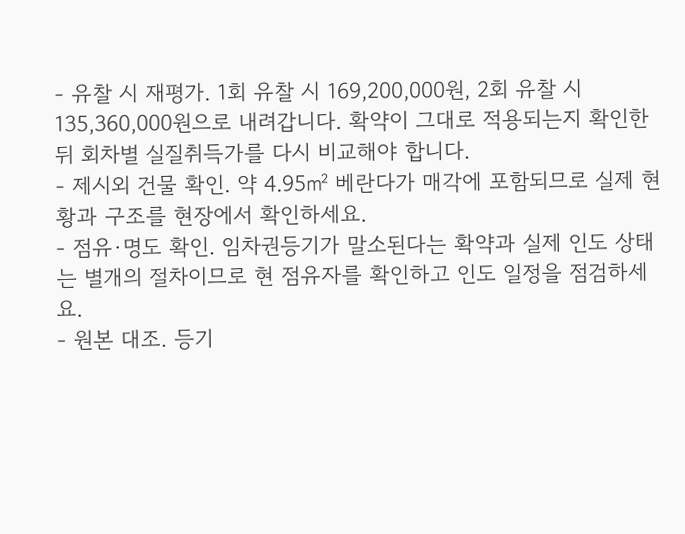- 유찰 시 재평가. 1회 유찰 시 169,200,000원, 2회 유찰 시 135,360,000원으로 내려갑니다. 확약이 그대로 적용되는지 확인한 뒤 회차별 실질취득가를 다시 비교해야 합니다.
- 제시외 건물 확인. 약 4.95㎡ 베란다가 매각에 포함되므로 실제 현황과 구조를 현장에서 확인하세요.
- 점유·명도 확인. 임차권등기가 말소된다는 확약과 실제 인도 상태는 별개의 절차이므로 현 점유자를 확인하고 인도 일정을 점검하세요.
- 원본 대조. 등기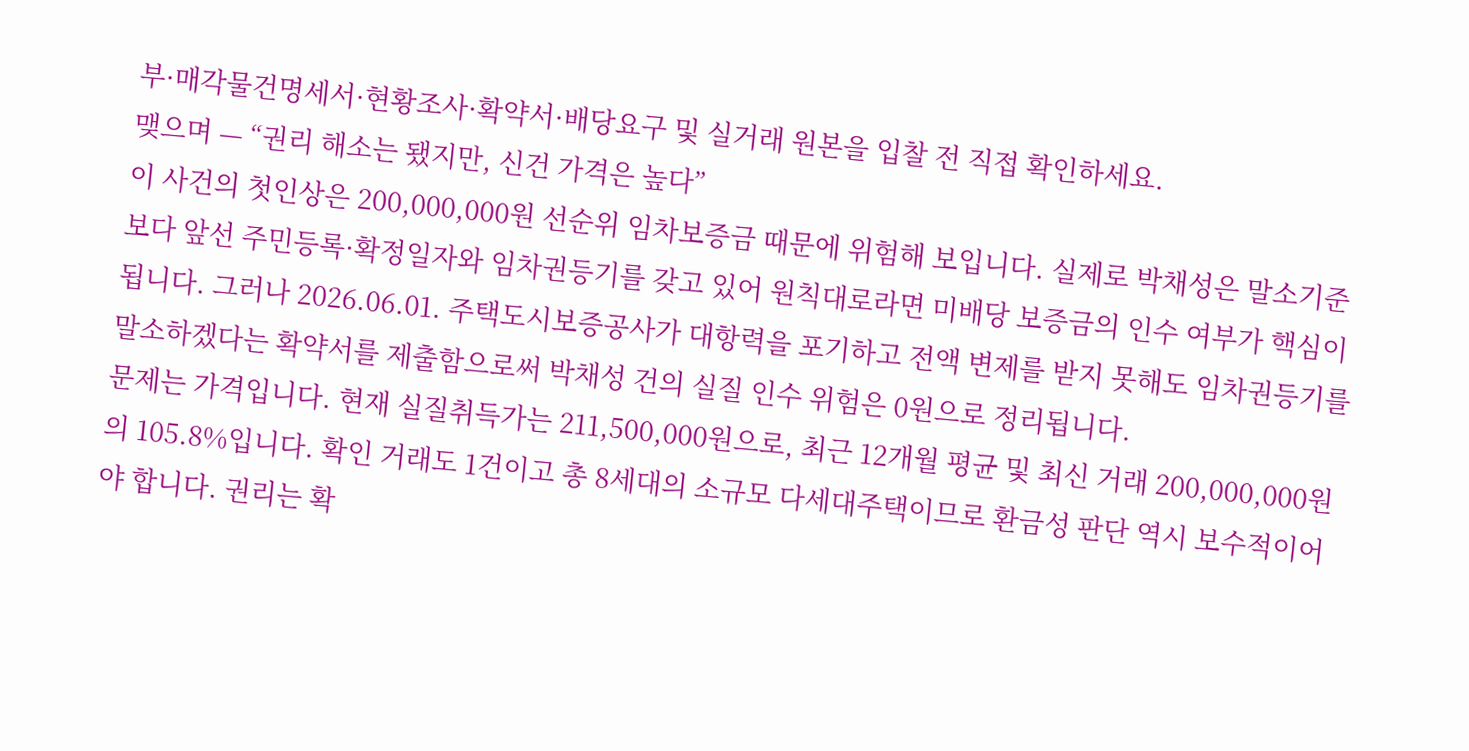부·매각물건명세서·현황조사·확약서·배당요구 및 실거래 원본을 입찰 전 직접 확인하세요.
맺으며 — “권리 해소는 됐지만, 신건 가격은 높다”
이 사건의 첫인상은 200,000,000원 선순위 임차보증금 때문에 위험해 보입니다. 실제로 박채성은 말소기준보다 앞선 주민등록·확정일자와 임차권등기를 갖고 있어 원칙대로라면 미배당 보증금의 인수 여부가 핵심이 됩니다. 그러나 2026.06.01. 주택도시보증공사가 대항력을 포기하고 전액 변제를 받지 못해도 임차권등기를 말소하겠다는 확약서를 제출함으로써 박채성 건의 실질 인수 위험은 0원으로 정리됩니다.
문제는 가격입니다. 현재 실질취득가는 211,500,000원으로, 최근 12개월 평균 및 최신 거래 200,000,000원의 105.8%입니다. 확인 거래도 1건이고 총 8세대의 소규모 다세대주택이므로 환금성 판단 역시 보수적이어야 합니다. 권리는 확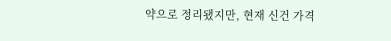약으로 정리됐지만, 현재 신건 가격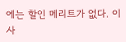에는 할인 메리트가 없다. 이 사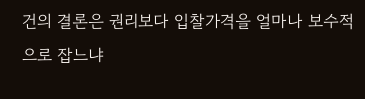건의 결론은 권리보다 입찰가격을 얼마나 보수적으로 잡느냐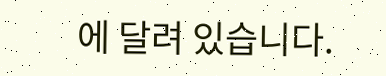에 달려 있습니다.